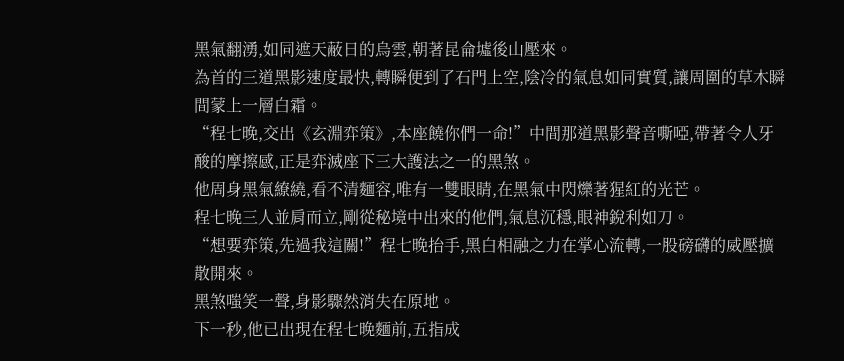黑氣翻湧,如同遮天蔽日的烏雲,朝著昆侖墟後山壓來。
為首的三道黑影速度最快,轉瞬便到了石門上空,陰冷的氣息如同實質,讓周圍的草木瞬間蒙上一層白霜。
“程七晚,交出《玄淵弈策》,本座饒你們一命!”中間那道黑影聲音嘶啞,帶著令人牙酸的摩擦感,正是弈滅座下三大護法之一的黑煞。
他周身黑氣繚繞,看不清麵容,唯有一雙眼睛,在黑氣中閃爍著猩紅的光芒。
程七晚三人並肩而立,剛從秘境中出來的他們,氣息沉穩,眼神銳利如刀。
“想要弈策,先過我這關!”程七晚抬手,黑白相融之力在掌心流轉,一股磅礴的威壓擴散開來。
黑煞嗤笑一聲,身影驟然消失在原地。
下一秒,他已出現在程七晚麵前,五指成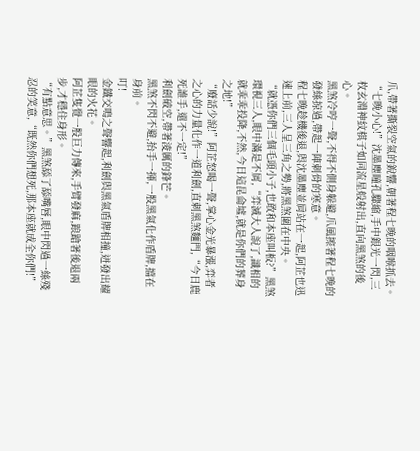爪,帶著撕裂空氣的銳響,朝著程七晚的咽喉抓去。
“七晚小心!”沈墨塵瞳孔驟縮,手中銀光一閃,三枚玄淵神紋棋子如同流星般射出,直向黑煞的後心。
黑煞冷哼一聲,不得不側身躲避,爪風擦著程七晚的發絲掠過,帶起一陣刺骨的寒意。
程七晚趁機後退,與沈墨塵並肩站在一起,阿芷也迅速上前,三人呈三角之勢,將黑煞圍在中央。
“就憑你們三個毛頭小子,也敢和本座叫板?”黑煞環視三人,眼中滿是不屑,“弈滅大人說了,識相的就乖乖投降,不然,今日這昆侖墟,就是你們的葬身之地!”
“廢話少說!”阿芷怒喝一聲,掌心金光暴漲,弈者之心的力量化作一道利劍,直刺黑煞麵門,“今日鹿死誰手,還不一定!”
利劍破空,帶著淩厲的鋒芒。
黑煞不閃不避,抬手一揮,一股黑氣化作盾牌,擋在身前。
叮!
金鐵交鳴之聲響起,利劍與黑氣盾牌相撞,迸發出耀眼的火花。
阿芷隻覺一股巨力傳來,手臂發麻,踉蹌著後退兩步,才穩住身形。
“有點意思。”黑煞舔了舔嘴唇,眼中閃過一絲殘忍的笑意,“既然你們想死,那本座就成全你們!”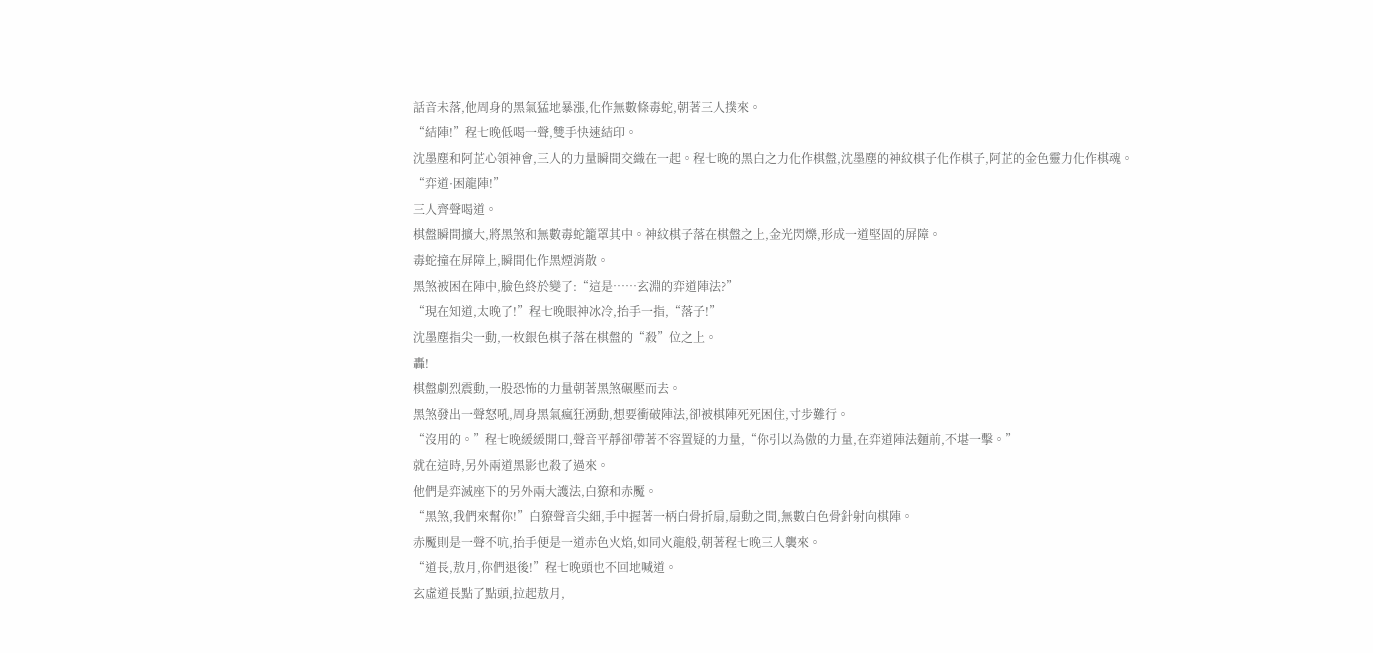話音未落,他周身的黑氣猛地暴漲,化作無數條毒蛇,朝著三人撲來。
“結陣!”程七晚低喝一聲,雙手快速結印。
沈墨塵和阿芷心領神會,三人的力量瞬間交織在一起。程七晚的黑白之力化作棋盤,沈墨塵的神紋棋子化作棋子,阿芷的金色靈力化作棋魂。
“弈道·困龍陣!”
三人齊聲喝道。
棋盤瞬間擴大,將黑煞和無數毒蛇籠罩其中。神紋棋子落在棋盤之上,金光閃爍,形成一道堅固的屏障。
毒蛇撞在屏障上,瞬間化作黑煙消散。
黑煞被困在陣中,臉色終於變了:“這是……玄淵的弈道陣法?”
“現在知道,太晚了!”程七晚眼神冰冷,抬手一指,“落子!”
沈墨塵指尖一動,一枚銀色棋子落在棋盤的“殺”位之上。
轟!
棋盤劇烈震動,一股恐怖的力量朝著黑煞碾壓而去。
黑煞發出一聲怒吼,周身黑氣瘋狂湧動,想要衝破陣法,卻被棋陣死死困住,寸步難行。
“沒用的。”程七晚緩緩開口,聲音平靜卻帶著不容置疑的力量,“你引以為傲的力量,在弈道陣法麵前,不堪一擊。”
就在這時,另外兩道黑影也殺了過來。
他們是弈滅座下的另外兩大護法,白獠和赤魘。
“黑煞,我們來幫你!”白獠聲音尖細,手中握著一柄白骨折扇,扇動之間,無數白色骨針射向棋陣。
赤魘則是一聲不吭,抬手便是一道赤色火焰,如同火龍般,朝著程七晚三人襲來。
“道長,敖月,你們退後!”程七晚頭也不回地喊道。
玄虛道長點了點頭,拉起敖月,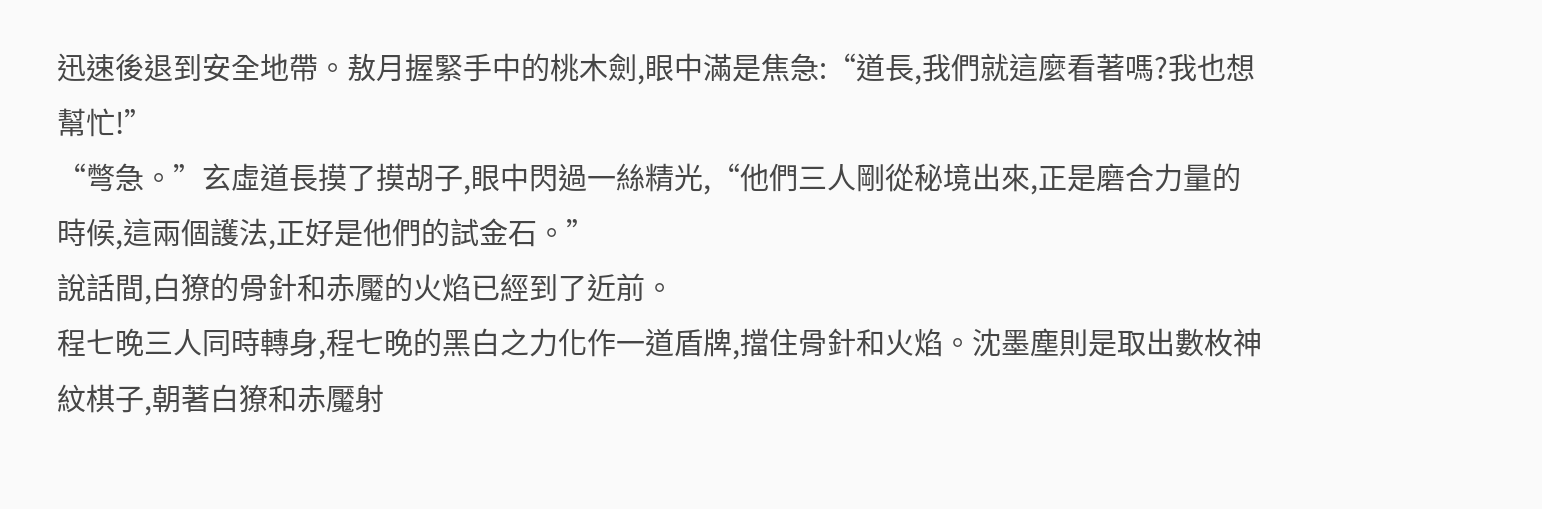迅速後退到安全地帶。敖月握緊手中的桃木劍,眼中滿是焦急:“道長,我們就這麼看著嗎?我也想幫忙!”
“彆急。”玄虛道長摸了摸胡子,眼中閃過一絲精光,“他們三人剛從秘境出來,正是磨合力量的時候,這兩個護法,正好是他們的試金石。”
說話間,白獠的骨針和赤魘的火焰已經到了近前。
程七晚三人同時轉身,程七晚的黑白之力化作一道盾牌,擋住骨針和火焰。沈墨塵則是取出數枚神紋棋子,朝著白獠和赤魘射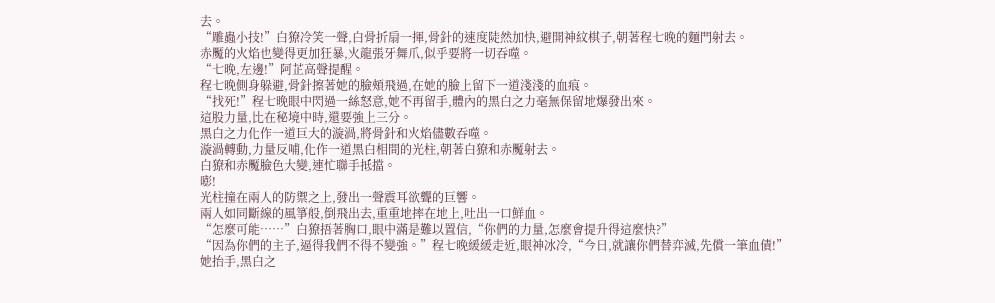去。
“雕蟲小技!”白獠冷笑一聲,白骨折扇一揮,骨針的速度陡然加快,避開神紋棋子,朝著程七晚的麵門射去。
赤魘的火焰也變得更加狂暴,火龍張牙舞爪,似乎要將一切吞噬。
“七晚,左邊!”阿芷高聲提醒。
程七晚側身躲避,骨針擦著她的臉頰飛過,在她的臉上留下一道淺淺的血痕。
“找死!”程七晚眼中閃過一絲怒意,她不再留手,體內的黑白之力毫無保留地爆發出來。
這股力量,比在秘境中時,還要強上三分。
黑白之力化作一道巨大的漩渦,將骨針和火焰儘數吞噬。
漩渦轉動,力量反哺,化作一道黑白相間的光柱,朝著白獠和赤魘射去。
白獠和赤魘臉色大變,連忙聯手抵擋。
嘭!
光柱撞在兩人的防禦之上,發出一聲震耳欲聾的巨響。
兩人如同斷線的風箏般,倒飛出去,重重地摔在地上,吐出一口鮮血。
“怎麼可能……”白獠捂著胸口,眼中滿是難以置信,“你們的力量,怎麼會提升得這麼快?”
“因為你們的主子,逼得我們不得不變強。”程七晚緩緩走近,眼神冰冷,“今日,就讓你們替弈滅,先償一筆血債!”
她抬手,黑白之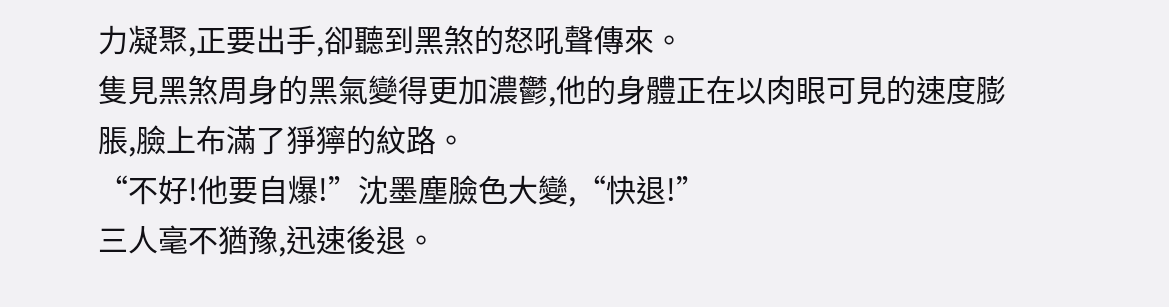力凝聚,正要出手,卻聽到黑煞的怒吼聲傳來。
隻見黑煞周身的黑氣變得更加濃鬱,他的身體正在以肉眼可見的速度膨脹,臉上布滿了猙獰的紋路。
“不好!他要自爆!”沈墨塵臉色大變,“快退!”
三人毫不猶豫,迅速後退。